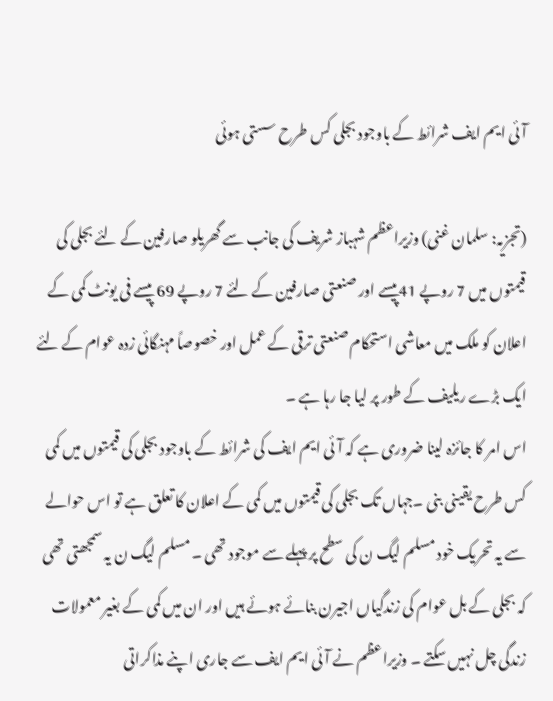آئی ایم ایف شرائط کے باوجود بجلی کس طرح سستی ہوئی

(تجزیہ: سلمان غنی) وزیراعظم شہباز شریف کی جانب سے گھریلو صارفین کے لئے بجلی کی قیمتوں میں 7 روپے 41پیسے اور صنعتی صارفین کے لئے 7 روپے 69 پیسے فی یونٹ کمی کے اعلان کو ملک میں معاشی استحکام صنعتی ترقی کے عمل اور خصوصاً مہنگائی زدہ عوام کے لئے ایک بڑے ریلیف کے طور پر لیا جا رہا ہے ۔
اس امر کا جائزہ لینا ضروری ہے کہ آئی ایم ایف کی شرائط کے باوجود بجلی کی قیمتوں میں کمی کس طرح یقینی بنی ۔جہاں تک بجلی کی قیمتوں میں کمی کے اعلان کا تعلق ہے تو اس حوالے سے یہ تحریک خود مسلم لیگ ن کی سطح پر پہلے سے موجود تھی ۔ مسلم لیگ ن یہ سمجھتی تھی کہ بجلی کے بل عوام کی زندگیاں اجیرن بنائے ہوئے ہیں اور ان میں کمی کے بغیر معمولات زندگی چل نہیں سکتے ۔ وزیراعظم نے آئی ایم ایف سے جاری اپنے مذاکراتی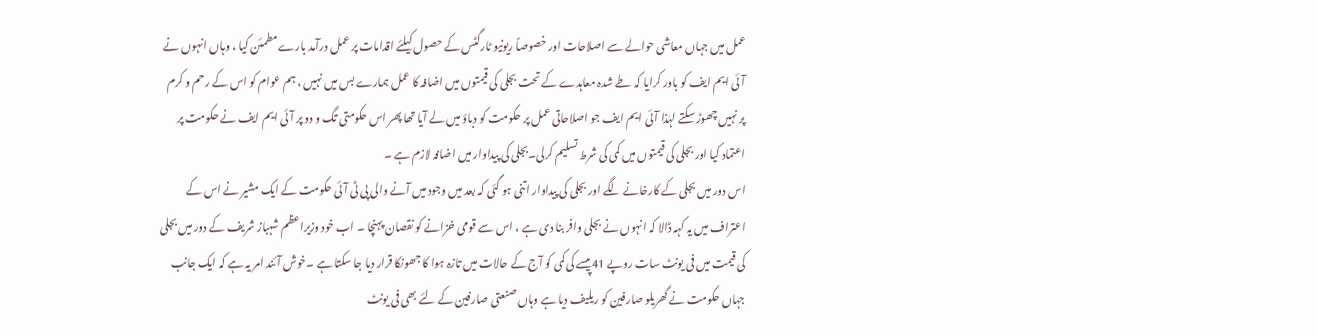عمل میں جہاں معاشی حوالے سے اصلاحات اور خصوصاً ریونیو ٹارگٹس کے حصول کیلئے اقدامات پر عمل درآمد بارے مطمئن کیا ، وہاں انہوں نے آئی ایم ایف کو باور کرایا کہ طے شدہ معاہدے کے تحت بجلی کی قیمتوں میں اضافہ کا عمل ہمارے بس میں نہیں ، ہم عوام کو اس کے رحم و کرم پر نہیں چھوڑ سکتے لہٰذا آئی ایم ایف جو اصلاحاتی عمل پر حکومت کو دباؤ میں لے آیا تھا پھر اس حکومتی تگ و دو پر آئی ایم ایف نے حکومت پر اعتماد کیا اور بجلی کی قیمتوں میں کمی کی شرط تسلیم کرلی۔بجلی کی پیداوار میں اضافہ لازم ہے ۔
اس دور میں بجلی کے کارخانے لگے اور بجلی کی پیداوار اتنی ہو گئی کہ بعد میں وجود میں آنے والی پی ٹی آئی حکومت کے ایک مشیر نے اس کے اعتراف میں یہ کہہ ڈالا کہ انہوں نے بجلی وافر بنا دی ہے ، اس سے قومی خزانے کو نقصان پہنچا ۔ اب خود وزیراعظم شہباز شریف کے دور میں بجلی کی قیمت میں فی یونٹ سات روپے 41پیسے کی کمی کو آج کے حالات میں تازہ ہوا کا جھونکا قرار دیا جا سکتا ہے ۔خوش آئند امر یہ ہے کہ ایک جانب جہاں حکومت نے گھریلو صارفین کو ریلیف دیا ہے وہاں صنعتی صارفین کے لئے بھی فی یونٹ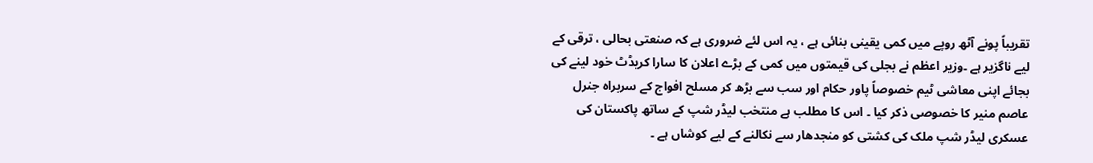تقریباً پونے آٹھ روپے میں کمی یقینی بنائی ہے ، یہ اس لئے ضروری ہے کہ صنعتی بحالی ، ترقی کے لیے ناگزیر ہے ۔وزیر اعظم نے بجلی کی قیمتوں میں کمی کے بڑے اعلان کا سارا کریڈٹ خود لینے کی بجائے اپنی معاشی ٹیم خصوصاً پاور حکام اور سب سے بڑھ کر مسلح افواج کے سربراہ جنرل عاصم منیر کا خصوصی ذکر کیا ۔ اس کا مطلب ہے منتخب لیڈر شپ کے ساتھ پاکستان کی عسکری لیڈر شپ ملک کی کشتی کو منجدھار سے نکالنے کے لیے کوشاں ہے ۔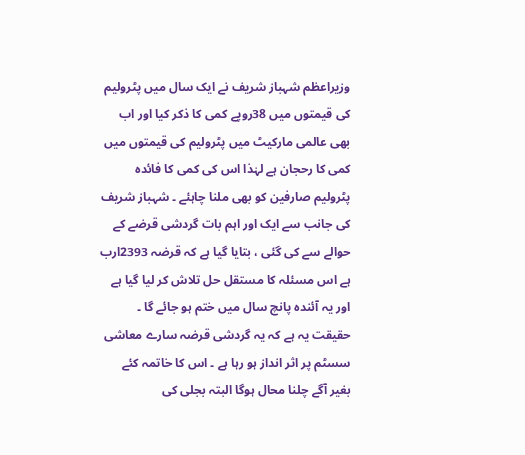وزیراعظم شہباز شریف نے ایک سال میں پٹرولیم کی قیمتوں میں 38روپے کمی کا ذکر کیا اور اب بھی عالمی مارکیٹ میں پٹرولیم کی قیمتوں میں کمی کا رحجان ہے لہٰذا اس کی کمی کا فائدہ پٹرولیم صارفین کو بھی ملنا چاہئے ۔ شہباز شریف کی جانب سے ایک اور اہم بات گردشی قرضے کے حوالے سے کی گئی ، بتایا گیا ہے کہ قرضہ 2393ارب ہے اس مسئلہ کا مستقل حل تلاش کر لیا گیا ہے اور یہ آئندہ پانچ سال میں ختم ہو جائے گا ۔ حقیقت یہ ہے کہ یہ گردشی قرضہ سارے معاشی سسٹم پر اثر انداز ہو رہا ہے ۔ اس کا خاتمہ کئے بغیر آگے چلنا محال ہوگا البتہ بجلی کی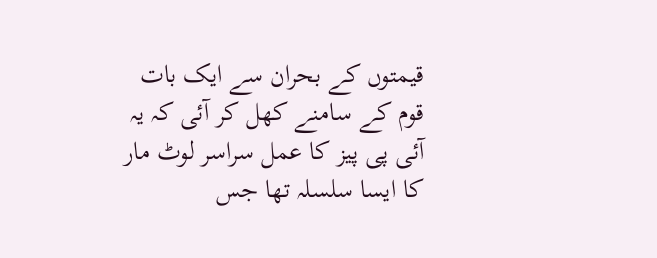قیمتوں کے بحران سے ایک بات قوم کے سامنے کھل کر آئی کہ یہ آئی پی پیز کا عمل سراسر لوٹ مار کا ایسا سلسلہ تھا جس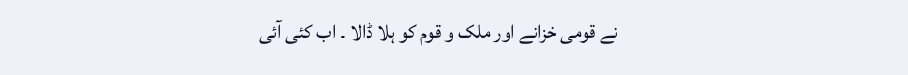نے قومی خزانے اور ملک و قوم کو ہلا ڈالا ۔ اب کئی آئی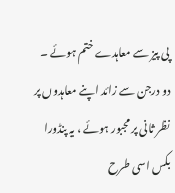پی پیز سے معاہدے ختم ہوئے ۔ دو درجن سے زائد اپنے معاہدوں پر نظر ثانی پر مجبور ہوئے ، یہ پنڈورا بکس اسی طرح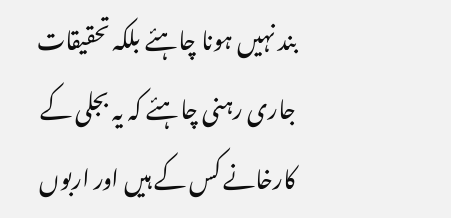بند نہیں ہونا چاہئے بلکہ تحقیقات جاری رہنی چاہئے کہ یہ بجلی کے کارخانے کس کے ہیں اور اربوں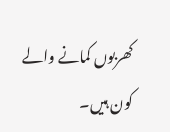کھربوں کمانے والے کون ہیں۔